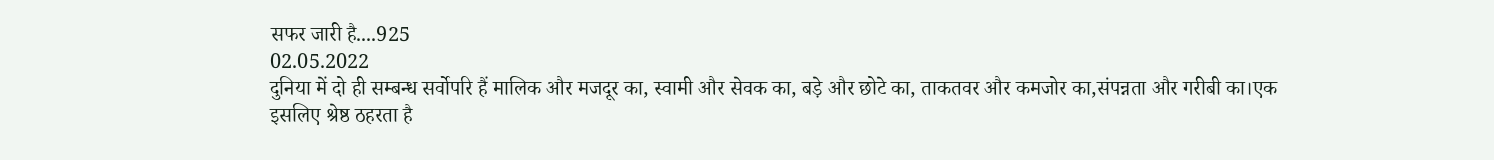सफर जारी है....925
02.05.2022
दुनिया में दो ही सम्बन्ध सर्वोपरि हैं मालिक और मजदूर का, स्वामी और सेवक का, बड़े और छोटे का, ताकतवर और कमजोर का,संपन्नता और गरीबी का।एक इसलिए श्रेष्ठ ठहरता है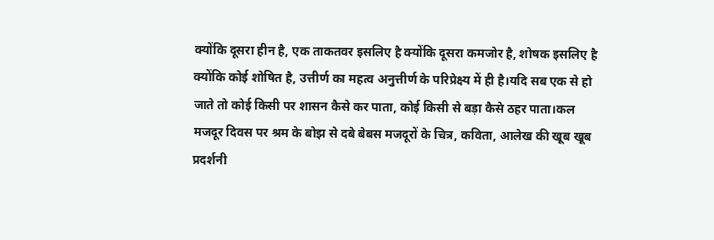क्योंकि दूसरा हीन है, एक ताकतवर इसलिए है क्योंकि दूसरा कमजोर है, शोषक इसलिए है क्योंकि कोई शोषित है, उत्तीर्ण का महत्व अनुत्तीर्ण के परिप्रेक्ष्य में ही है।यदि सब एक से हो जाते तो कोई किसी पर शासन कैसे कर पाता, कोई किसी से बड़ा कैसे ठहर पाता।कल मजदूर दिवस पर श्रम के बोझ से दबे बेबस मजदूरों के चित्र, कविता, आलेख की खूब खूब प्रदर्शनी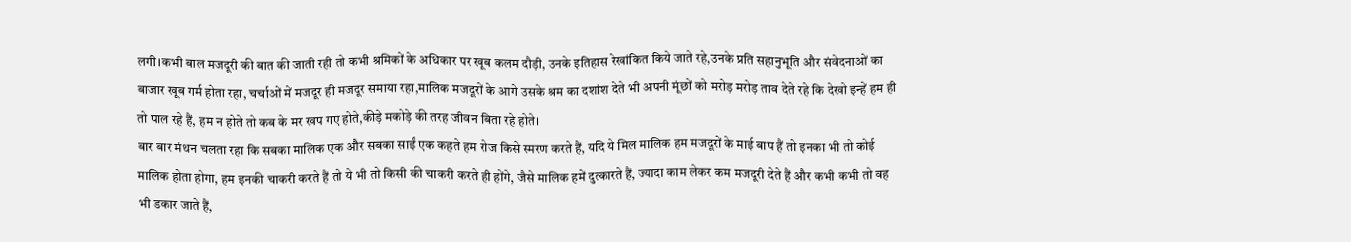लगी।कभी बाल मजदूरी की बात की जाती रही तो कभी श्रमिकों के अधिकार पर खूब कलम दौड़ी, उनके इतिहास रेखांकित किये जाते रहे,उनके प्रति सहानुभूति और संवेदनाओं का बाजार खूब गर्म होता रहा, चर्चाओं में मजदूर ही मजदूर समाया रहा,मालिक मजदूरों के आगे उसके श्रम का दशांश देते भी अपनी मूंछों को मरोड़ मरोड़ ताव देते रहे कि देखो इन्हें हम ही तो पाल रहे हैं, हम न होते तो कब के मर खप गए होते,कीड़े मकोड़े की तरह जीवन बिता रहे होते।
बार बार मंथन चलता रहा कि सबका मालिक एक और सबका साईं एक कहते हम रोज किसे स्मरण करते हैं, यदि ये मिल मालिक हम मजदूरों के माई बाप हैं तो इनका भी तो कोई मालिक होता होगा, हम इनकी चाकरी करते हैं तो ये भी तो किसी की चाकरी करते ही होंगे, जैसे मालिक हमें दुत्कारते हैं, ज्यादा काम लेकर कम मजदूरी देते हैं और कभी कभी तो वह भी डकार जाते हैं,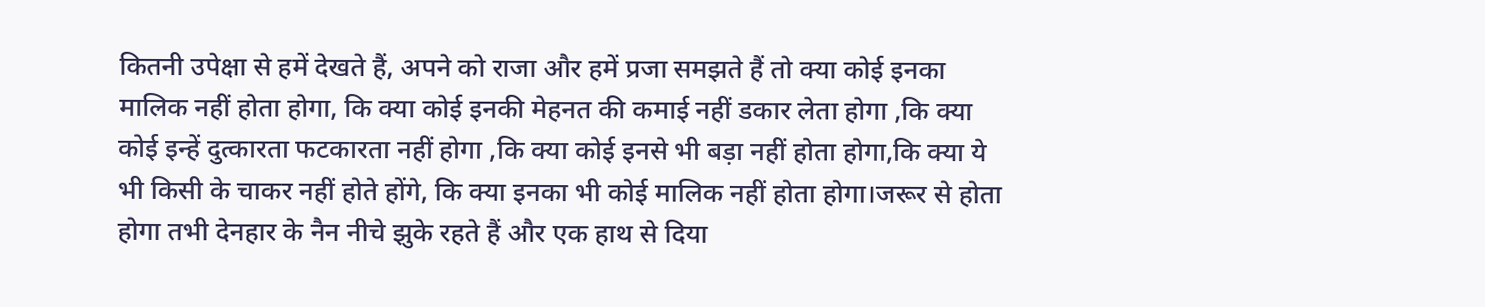कितनी उपेक्षा से हमें देखते हैं, अपने को राजा और हमें प्रजा समझते हैं तो क्या कोई इनका मालिक नहीं होता होगा, कि क्या कोई इनकी मेहनत की कमाई नहीं डकार लेता होगा ,कि क्या कोई इन्हें दुत्कारता फटकारता नहीं होगा ,कि क्या कोई इनसे भी बड़ा नहीं होता होगा,कि क्या ये भी किसी के चाकर नहीं होते होंगे, कि क्या इनका भी कोई मालिक नहीं होता होगा।जरूर से होता होगा तभी देनहार के नैन नीचे झुके रहते हैं और एक हाथ से दिया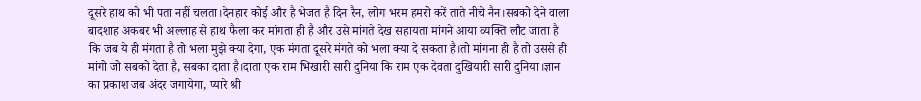दूसरे हाथ को भी पता नहीं चलता।देनहार कोई और है भेजत है दिन रैन, लोग भरम हमरो करें ताते नीचे नैन।सबको देने वाला बादशाह अकबर भी अल्लाह से हाथ फैला कर मांगता ही है और उसे मांगते देख सहायता मांगने आया व्यक्ति लौट जाता है कि जब ये ही मंगता है तो भला मुझे क्या देगा, एक मंगता दूसरे मंगते को भला क्या दे सकता है।तो मांगना ही है तो उससे ही मांगो जो सबको देता है, सबका दाता है।दाता एक राम भिखारी सारी दुनिया कि राम एक देवता दुखियारी सारी दुनिया।ज्ञान का प्रकाश जब अंदर जगायेगा, प्यारे श्री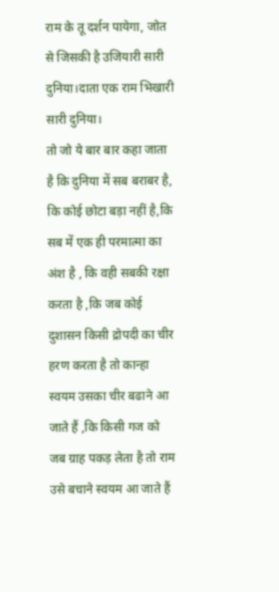राम के तू दर्शन पायेगा, जोत से जिसकी है उजियारी सारी दुनिया।दाता एक राम भिखारी सारी दुनिया।
तो जो ये बार बार कहा जाता है कि दुनिया में सब बराबर है, कि कोई छोटा बड़ा नहीं है,कि सब में एक ही परमात्मा का अंश है , कि वही सबकी रक्षा करता है ,कि जब कोई दुशासन किसी द्रोपदी का चीर हरण करता है तो कान्हा स्वयम उसका चीर बढाने आ जाते हैं ,कि किसी गज को जब ग्राह पकड़ लेता है तो राम उसे बचाने स्वयम आ जाते हैं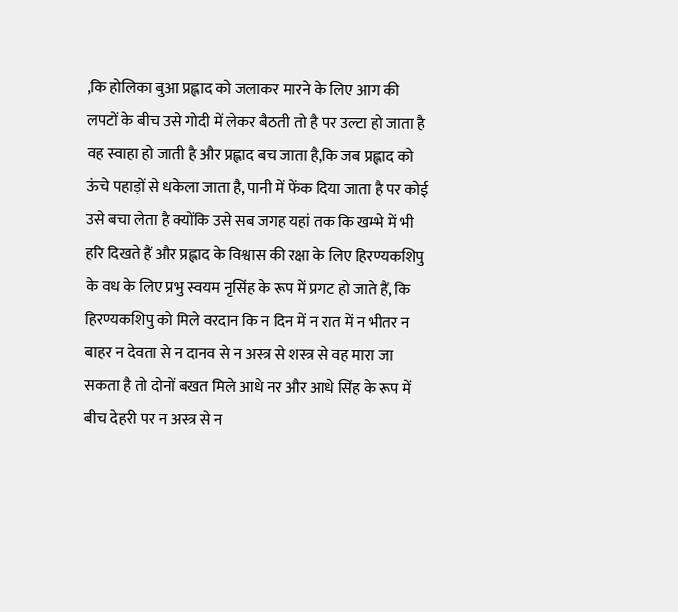,कि होलिका बुआ प्रह्लाद को जलाकर मारने के लिए आग की लपटों के बीच उसे गोदी में लेकर बैठती तो है पर उल्टा हो जाता है वह स्वाहा हो जाती है और प्रह्लाद बच जाता है,कि जब प्रह्लाद को ऊंचे पहाड़ों से धकेला जाता है, पानी में फेंक दिया जाता है पर कोई उसे बचा लेता है क्योंकि उसे सब जगह यहां तक कि खम्भे में भी हरि दिखते हैं और प्रह्लाद के विश्वास की रक्षा के लिए हिरण्यकशिपु के वध के लिए प्रभु स्वयम नृसिंह के रूप में प्रगट हो जाते हैं, कि हिरण्यकशिपु को मिले वरदान कि न दिन में न रात में न भीतर न बाहर न देवता से न दानव से न अस्त्र से शस्त्र से वह मारा जा सकता है तो दोनों बखत मिले आधे नर और आधे सिंह के रूप में बीच देहरी पर न अस्त्र से न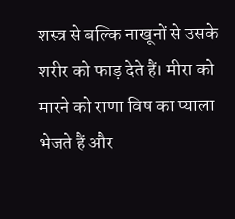शस्त्र से बल्कि नाखूनों से उसके शरीर को फाड़ देते हैं। मीरा को मारने को राणा विष का प्याला भेजते हैं और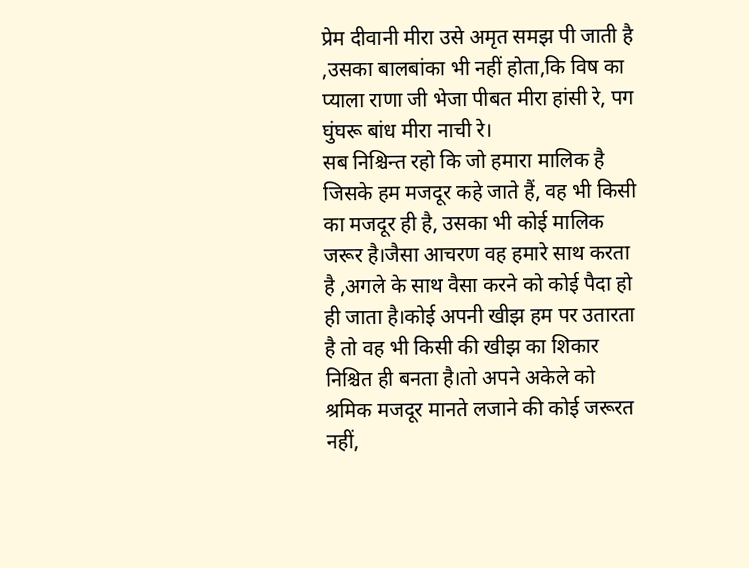प्रेम दीवानी मीरा उसे अमृत समझ पी जाती है ,उसका बालबांका भी नहीं होता,कि विष का प्याला राणा जी भेजा पीबत मीरा हांसी रे, पग घुंघरू बांध मीरा नाची रे।
सब निश्चिन्त रहो कि जो हमारा मालिक है जिसके हम मजदूर कहे जाते हैं, वह भी किसी का मजदूर ही है, उसका भी कोई मालिक जरूर है।जैसा आचरण वह हमारे साथ करता है ,अगले के साथ वैसा करने को कोई पैदा हो ही जाता है।कोई अपनी खीझ हम पर उतारता है तो वह भी किसी की खीझ का शिकार निश्चित ही बनता है।तो अपने अकेले को श्रमिक मजदूर मानते लजाने की कोई जरूरत नहीं,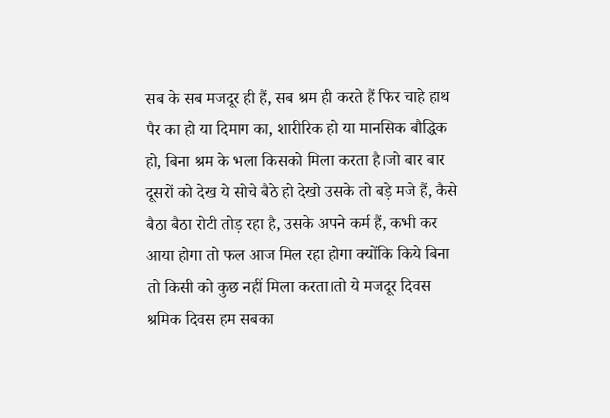सब के सब मजदूर ही हैं, सब श्रम ही करते हैं फिर चाहे हाथ पैर का हो या दिमाग का, शारीरिक हो या मानसिक बौद्धिक हो, बिना श्रम के भला किसको मिला करता है।जो बार बार दूसरों को देख ये सोचे बैठे हो देखो उसके तो बड़े मजे हैं, कैसे बैठा बैठा रोटी तोड़ रहा है, उसके अपने कर्म हैं, कभी कर आया होगा तो फल आज मिल रहा होगा क्योंकि किये बिना तो किसी को कुछ नहीं मिला करता।तो ये मजदूर दिवस श्रमिक दिवस हम सबका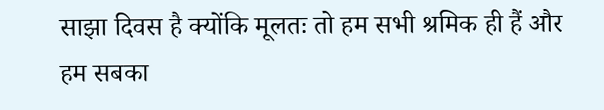साझा दिवस है क्योंकि मूलतः तो हम सभी श्रमिक ही हैं और हम सबका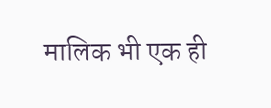मालिक भी एक ही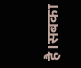है।सबका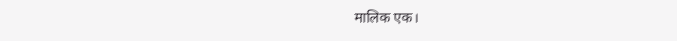मालिक एक।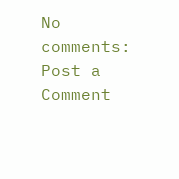No comments:
Post a Comment